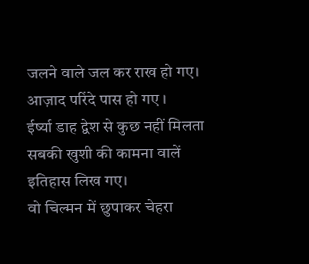जलने वाले जल कर राख हो गए।
आज़ाद परिंदे पास हो गए ।
ईर्ष्या डाह द्वेश से कुछ नहीं मिलता
सबकी खुशी की कामना वालें
इतिहास लिख गए।
वो चिल्मन में छुपाकर चेहरा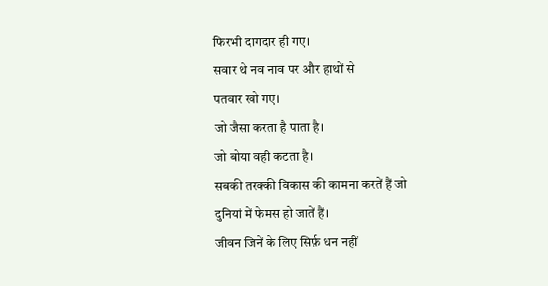फिरभी दागदार ही गए।
सवार थे नव नाव पर और हाथों से
पतवार खो गए।
जो जैसा करता है पाता है।
जो बोया वही कटता है।
सबकी तरक्की विकास की कामना करतें हैं जो
दुनियां में फेमस हो जातें हैं।
जीवन जिनें के लिए सिर्फ़ धन नहीं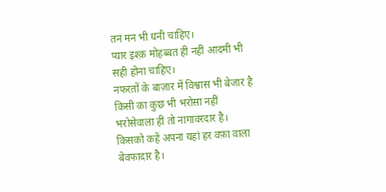तन मन भी धनी चाहिए।
प्यार इश्क़ मोहब्बत हीं नहीं आदमी भी
सही होना चाहिए।
नफरतों के बाज़ार में विश्वास भी बेजार है
किसी का कुछ भी भरोसा नहीं
भरोसेवाला हीं तो नागावरदार है।
किसको कहें अपना यहां हर वफ़ा वाला
बेवफादार है।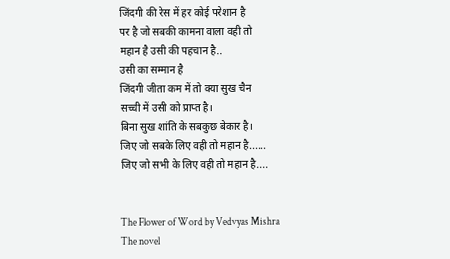जिंदगी की रेस में हर कोई परेशान है
पर है जो सबकी कामना वाला वही तो
महान है उसी की पहचान है..
उसी का सम्मान है
जिंदगी जीता कम में तो क्या सुख चैन
सच्ची में उसी को प्राप्त है।
बिना सुख शांति के सबकुछ बेकार है।
जिए जो सबके लिए वही तो महान है......
जिए जो सभी के लिए वही तो महान है....


The Flower of Word by Vedvyas Mishra
The novel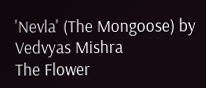'Nevla' (The Mongoose) by Vedvyas Mishra
The Flower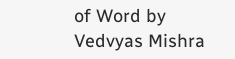of Word by Vedvyas Mishra